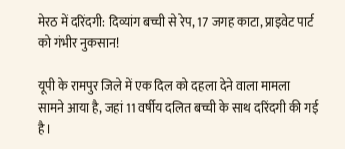मेरठ में दरिंदगी: दिव्यांग बच्ची से रेप, 17 जगह काटा, प्राइवेट पार्ट को गंभीर नुकसान!

यूपी के रामपुर जिले में एक दिल को दहला देने वाला मामला सामने आया है, जहां 11 वर्षीय दलित बच्ची के साथ दरिंदगी की गई है।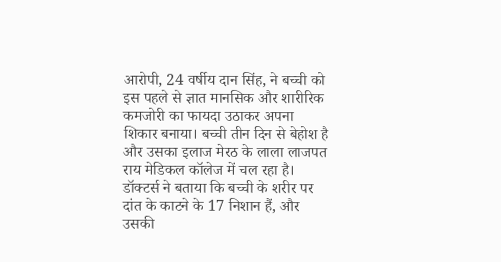आरोपी, 24 वर्षीय दान सिंह, ने बच्ची को इस पहले से ज्ञात मानसिक और शारीरिक कमजोरी का फायदा उठाकर अपना शिकार बनाया। बच्ची तीन दिन से बेहोश है और उसका इलाज मेरठ के लाला लाजपत राय मेडिकल कॉलेज में चल रहा है। डॉक्टर्स ने बताया कि बच्ची के शरीर पर दांत के काटने के 17 निशान हैं, और उसकी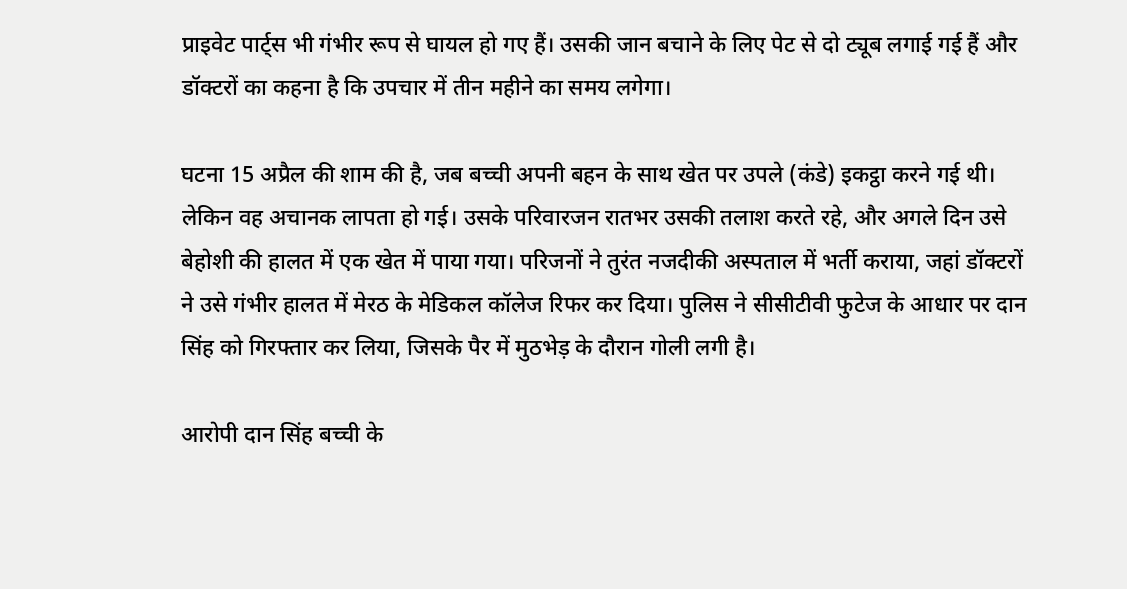प्राइवेट पार्ट्स भी गंभीर रूप से घायल हो गए हैं। उसकी जान बचाने के लिए पेट से दो ट्यूब लगाई गई हैं और डॉक्टरों का कहना है कि उपचार में तीन महीने का समय लगेगा।

घटना 15 अप्रैल की शाम की है, जब बच्ची अपनी बहन के साथ खेत पर उपले (कंडे) इकट्ठा करने गई थी। लेकिन वह अचानक लापता हो गई। उसके परिवारजन रातभर उसकी तलाश करते रहे, और अगले दिन उसे बेहोशी की हालत में एक खेत में पाया गया। परिजनों ने तुरंत नजदीकी अस्पताल में भर्ती कराया, जहां डॉक्टरों ने उसे गंभीर हालत में मेरठ के मेडिकल कॉलेज रिफर कर दिया। पुलिस ने सीसीटीवी फुटेज के आधार पर दान सिंह को गिरफ्तार कर लिया, जिसके पैर में मुठभेड़ के दौरान गोली लगी है।

आरोपी दान सिंह बच्ची के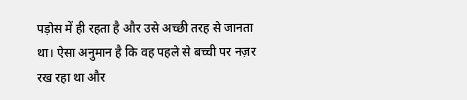पड़ोस में ही रहता है और उसे अच्छी तरह से जानता था। ऐसा अनुमान है कि वह पहले से बच्ची पर नज़र रख रहा था और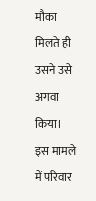मौका मिलते ही उसने उसे अगवा किया। इस मामले में परिवार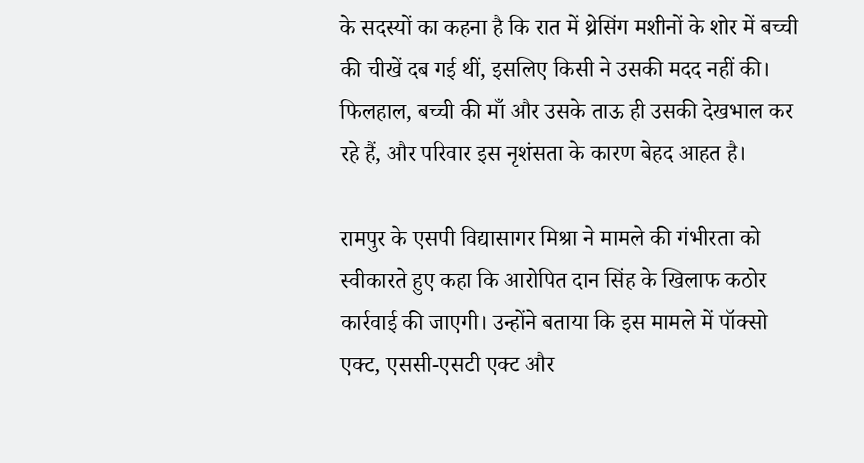के सदस्यों का कहना है कि रात में थ्रेसिंग मशीनों के शोर में बच्ची की चीखें दब गई थीं, इसलिए किसी ने उसकी मदद नहीं की। फिलहाल, बच्ची की माँ और उसके ताऊ ही उसकी देखभाल कर रहे हैं, और परिवार इस नृशंसता के कारण बेहद आहत है।

रामपुर के एसपी विद्यासागर मिश्रा ने मामले की गंभीरता को स्वीकारते हुए कहा कि आरोपित दान सिंह के खिलाफ कठोर कार्रवाई की जाएगी। उन्होंने बताया कि इस मामले में पॉक्सो एक्ट, एससी-एसटी एक्ट और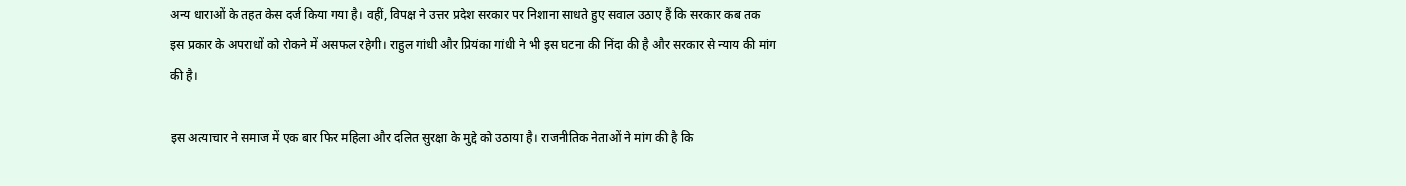अन्य धाराओं के तहत केस दर्ज किया गया है। वहीं, विपक्ष ने उत्तर प्रदेश सरकार पर निशाना साधते हुए सवाल उठाए हैं कि सरकार कब तक इस प्रकार के अपराधों को रोकने में असफल रहेगी। राहुल गांधी और प्रियंका गांधी ने भी इस घटना की निंदा की है और सरकार से न्याय की मांग की है।

इस अत्याचार ने समाज में एक बार फिर महिला और दलित सुरक्षा के मुद्दे को उठाया है। राजनीतिक नेताओं ने मांग की है कि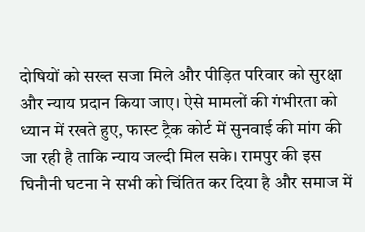दोषियों को सख्त सजा मिले और पीड़ित परिवार को सुरक्षा और न्याय प्रदान किया जाए। ऐसे मामलों की गंभीरता को ध्यान में रखते हुए, फास्ट ट्रैक कोर्ट में सुनवाई की मांग की जा रही है ताकि न्याय जल्दी मिल सके। रामपुर की इस घिनौनी घटना ने सभी को चिंतित कर दिया है और समाज में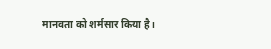मानवता को शर्मसार किया है।